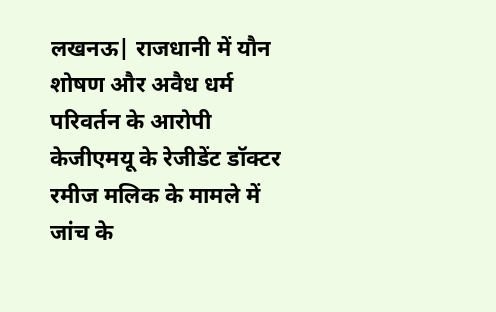लखनऊ| राजधानी में यौन शोषण और अवैध धर्म परिवर्तन के आरोपी केजीएमयू के रेजीडेंट डॉक्टर रमीज मलिक के मामले में जांच के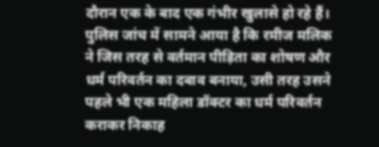दौरान एक के बाद एक गंभीर खुलासे हो रहे हैं। पुलिस जांच में सामने आया है कि रमीज मलिक ने जिस तरह से वर्तमान पीड़िता का शोषण और धर्म परिवर्तन का दबाव बनाया, उसी तरह उसने पहले भी एक महिला डॉक्टर का धर्म परिवर्तन कराकर निकाह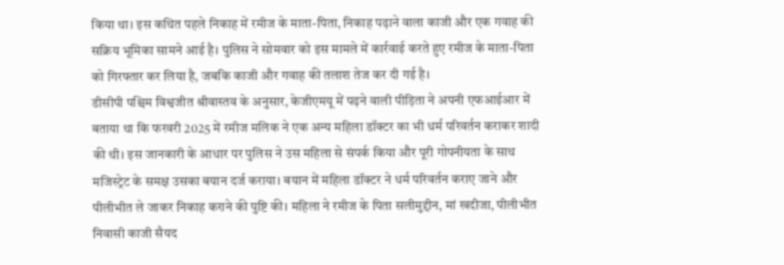किया था। इस कथित पहले निकाह में रमीज के माता-पिता, निकाह पढ़ाने वाला काजी और एक गवाह की सक्रिय भूमिका सामने आई है। पुलिस ने सोमवार को इस मामले में कार्रवाई करते हुए रमीज के माता-पिता को गिरफ्तार कर लिया है, जबकि काजी और गवाह की तलाश तेज कर दी गई है।
डीसीपी पश्चिम विश्वजीत श्रीवास्तव के अनुसार, केजीएमयू में पढ़ने वाली पीड़िता ने अपनी एफआईआर में बताया था कि फरवरी 2025 में रमीज मलिक ने एक अन्य महिला डॉक्टर का भी धर्म परिवर्तन कराकर शादी की थी। इस जानकारी के आधार पर पुलिस ने उस महिला से संपर्क किया और पूरी गोपनीयता के साथ मजिस्ट्रेट के समक्ष उसका बयान दर्ज कराया। बयान में महिला डॉक्टर ने धर्म परिवर्तन कराए जाने और पीलीभीत ले जाकर निकाह कराने की पुष्टि की। महिला ने रमीज के पिता सलीमुद्दीन, मां खदीजा, पीलीभीत निवासी काजी सैयद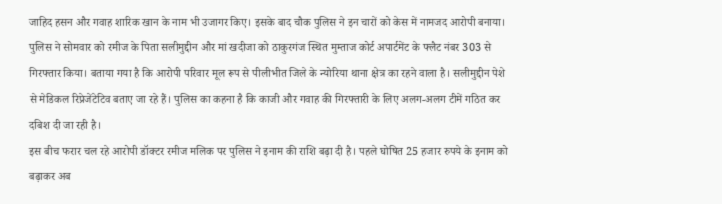जाहिद हसन और गवाह शारिक खान के नाम भी उजागर किए। इसके बाद चौक पुलिस ने इन चारों को केस में नामजद आरोपी बनाया।
पुलिस ने सोमवार को रमीज के पिता सलीमुद्दीन और मां खदीजा को ठाकुरगंज स्थित मुम्ताज कोर्ट अपार्टमेंट के फ्लैट नंबर 303 से गिरफ्तार किया। बताया गया है कि आरोपी परिवार मूल रूप से पीलीभीत जिले के न्योरिया थाना क्षेत्र का रहने वाला है। सलीमुद्दीन पेशे से मेडिकल रिप्रेजेंटेटिव बताए जा रहे हैं। पुलिस का कहना है कि काजी और गवाह की गिरफ्तारी के लिए अलग-अलग टीमें गठित कर दबिश दी जा रही है।
इस बीच फरार चल रहे आरोपी डॉक्टर रमीज मलिक पर पुलिस ने इनाम की राशि बढ़ा दी है। पहले घोषित 25 हजार रुपये के इनाम को बढ़ाकर अब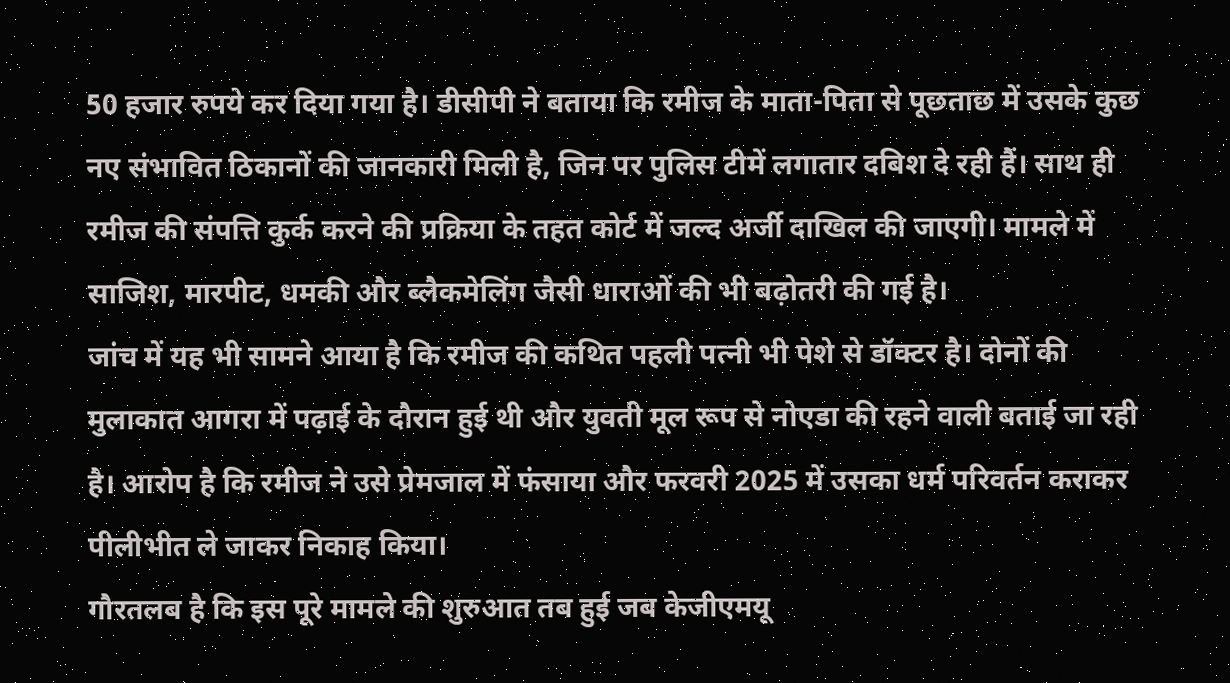50 हजार रुपये कर दिया गया है। डीसीपी ने बताया कि रमीज के माता-पिता से पूछताछ में उसके कुछ नए संभावित ठिकानों की जानकारी मिली है, जिन पर पुलिस टीमें लगातार दबिश दे रही हैं। साथ ही रमीज की संपत्ति कुर्क करने की प्रक्रिया के तहत कोर्ट में जल्द अर्जी दाखिल की जाएगी। मामले में साजिश, मारपीट, धमकी और ब्लैकमेलिंग जैसी धाराओं की भी बढ़ोतरी की गई है।
जांच में यह भी सामने आया है कि रमीज की कथित पहली पत्नी भी पेशे से डॉक्टर है। दोनों की मुलाकात आगरा में पढ़ाई के दौरान हुई थी और युवती मूल रूप से नोएडा की रहने वाली बताई जा रही है। आरोप है कि रमीज ने उसे प्रेमजाल में फंसाया और फरवरी 2025 में उसका धर्म परिवर्तन कराकर पीलीभीत ले जाकर निकाह किया।
गौरतलब है कि इस पूरे मामले की शुरुआत तब हुई जब केजीएमयू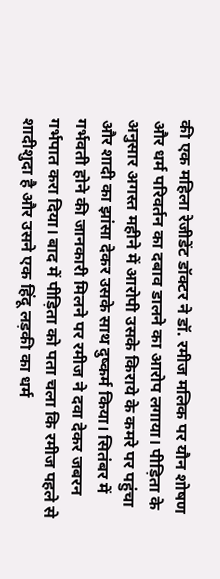की एक महिला रेजीडेंट डॉक्टर ने डॉ. रमीज मलिक पर यौन शोषण और धर्म परिवर्तन का दबाव डालने का आरोप लगाया। पीड़िता के अनुसार अगस्त महीने में आरोपी उसके किराये के कमरे पर पहुंचा और शादी का झांसा देकर उसके साथ दुष्कर्म किया। सितंबर में गर्भवती होने की जानकारी मिलने पर रमीज ने दवा देकर जबरन गर्भपात करा दिया। बाद में पीड़िता को पता चला कि रमीज पहले से शादीशुदा है और उसने एक हिंदू लड़की का धर्म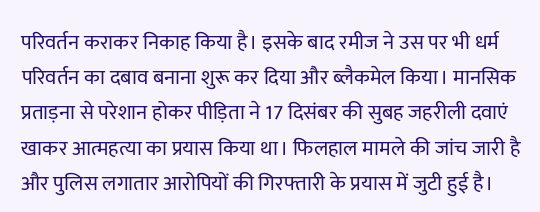परिवर्तन कराकर निकाह किया है। इसके बाद रमीज ने उस पर भी धर्म परिवर्तन का दबाव बनाना शुरू कर दिया और ब्लैकमेल किया। मानसिक प्रताड़ना से परेशान होकर पीड़िता ने 17 दिसंबर की सुबह जहरीली दवाएं खाकर आत्महत्या का प्रयास किया था। फिलहाल मामले की जांच जारी है और पुलिस लगातार आरोपियों की गिरफ्तारी के प्रयास में जुटी हुई है।